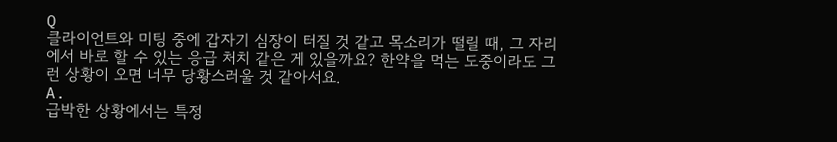Q
클라이언트와 미팅 중에 갑자기 심장이 터질 것 같고 목소리가 떨릴 때, 그 자리에서 바로 할 수 있는 응급 처치 같은 게 있을까요? 한약을 먹는 도중이라도 그런 상황이 오면 너무 당황스러울 것 같아서요.
A.
급박한 상황에서는 특정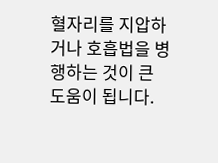혈자리를 지압하거나 호흡법을 병행하는 것이 큰 도움이 됩니다.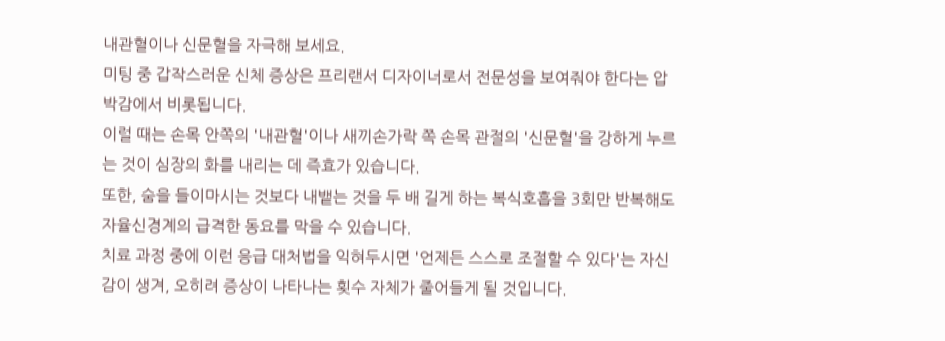내관혈이나 신문혈을 자극해 보세요.
미팅 중 갑작스러운 신체 증상은 프리랜서 디자이너로서 전문성을 보여줘야 한다는 압박감에서 비롯됩니다.
이럴 때는 손목 안쪽의 '내관혈'이나 새끼손가락 쪽 손목 관절의 '신문혈'을 강하게 누르는 것이 심장의 화를 내리는 데 즉효가 있습니다.
또한, 숨을 들이마시는 것보다 내뱉는 것을 두 배 길게 하는 복식호흡을 3회만 반복해도 자율신경계의 급격한 동요를 막을 수 있습니다.
치료 과정 중에 이런 응급 대처법을 익혀두시면 '언제든 스스로 조절할 수 있다'는 자신감이 생겨, 오히려 증상이 나타나는 횟수 자체가 줄어들게 될 것입니다.